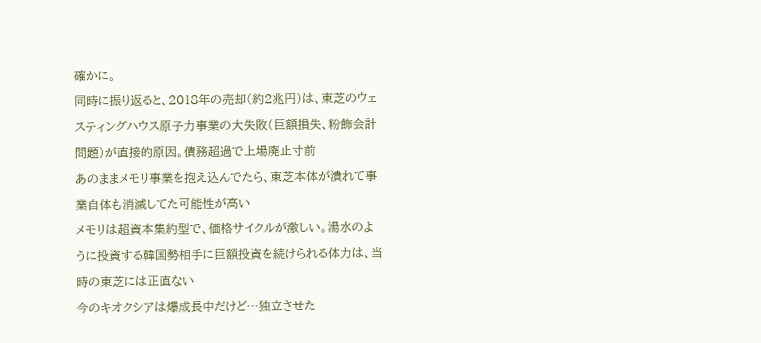確かに。
同時に振り返ると、2018年の売却(約2兆円)は、東芝のウェスティングハウス原子力事業の大失敗(巨額損失、粉飾会計問題)が直接的原因。債務超過で上場廃止寸前
あのままメモリ事業を抱え込んでたら、東芝本体が潰れて事業自体も消滅してた可能性が高い
メモリは超資本集約型で、価格サイクルが激しい。湯水のように投資する韓国勢相手に巨額投資を続けられる体力は、当時の東芝には正直ない
今のキオクシアは爆成長中だけど…独立させた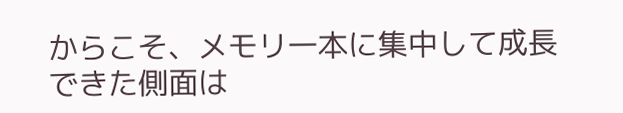からこそ、メモリ一本に集中して成長できた側面は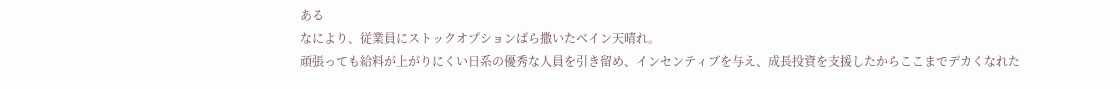ある
なにより、従業員にストックオプションばら撒いたベイン天晴れ。
頑張っても給料が上がりにくい日系の優秀な人員を引き留め、インセンティブを与え、成長投資を支援したからここまでデカくなれた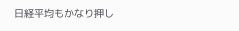日経平均もかなり押し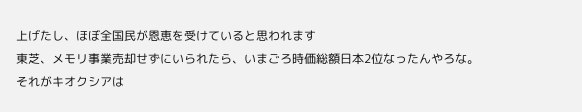上げたし、ほぼ全国民が恩恵を受けていると思われます
東芝、メモリ事業売却せずにいられたら、いまごろ時価総額日本2位なったんやろな。
それがキオクシアは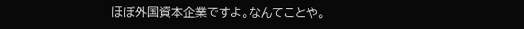ほぼ外国資本企業ですよ。なんてことや。